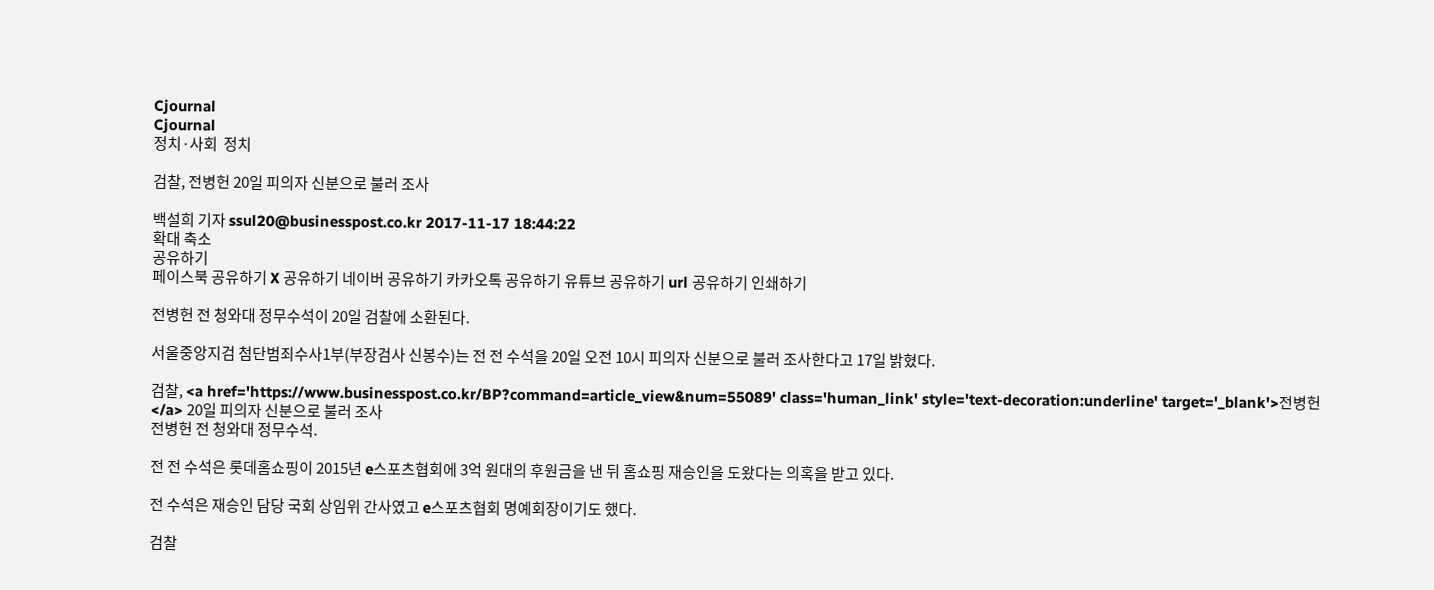Cjournal
Cjournal
정치·사회  정치

검찰, 전병헌 20일 피의자 신분으로 불러 조사

백설희 기자 ssul20@businesspost.co.kr 2017-11-17 18:44:22
확대 축소
공유하기
페이스북 공유하기 X 공유하기 네이버 공유하기 카카오톡 공유하기 유튜브 공유하기 url 공유하기 인쇄하기

전병헌 전 청와대 정무수석이 20일 검찰에 소환된다.

서울중앙지검 첨단범죄수사1부(부장검사 신봉수)는 전 전 수석을 20일 오전 10시 피의자 신분으로 불러 조사한다고 17일 밝혔다.

검찰, <a href='https://www.businesspost.co.kr/BP?command=article_view&num=55089' class='human_link' style='text-decoration:underline' target='_blank'>전병헌</a> 20일 피의자 신분으로 불러 조사
전병헌 전 청와대 정무수석.

전 전 수석은 롯데홈쇼핑이 2015년 e스포츠협회에 3억 원대의 후원금을 낸 뒤 홈쇼핑 재승인을 도왔다는 의혹을 받고 있다.

전 수석은 재승인 담당 국회 상임위 간사였고 e스포츠협회 명예회장이기도 했다.

검찰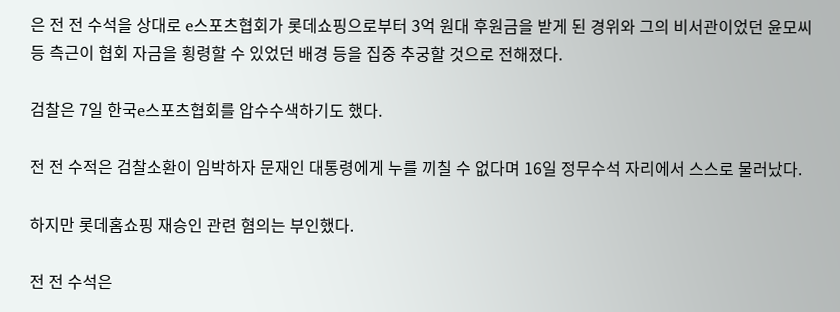은 전 전 수석을 상대로 e스포츠협회가 롯데쇼핑으로부터 3억 원대 후원금을 받게 된 경위와 그의 비서관이었던 윤모씨 등 측근이 협회 자금을 횡령할 수 있었던 배경 등을 집중 추궁할 것으로 전해졌다.

검찰은 7일 한국e스포츠협회를 압수수색하기도 했다.

전 전 수적은 검찰소환이 임박하자 문재인 대통령에게 누를 끼칠 수 없다며 16일 정무수석 자리에서 스스로 물러났다.

하지만 롯데홈쇼핑 재승인 관련 혐의는 부인했다.

전 전 수석은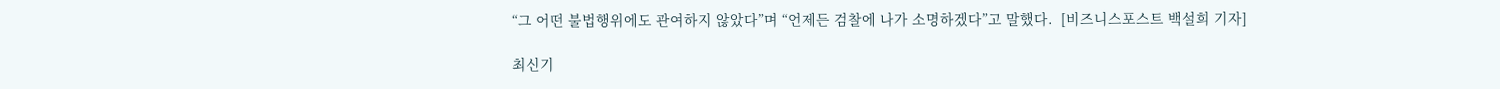“그 어떤 불법행위에도 관여하지 않았다”며 “언제든 검찰에 나가 소명하겠다”고 말했다.  [비즈니스포스트 백설희 기자]

최신기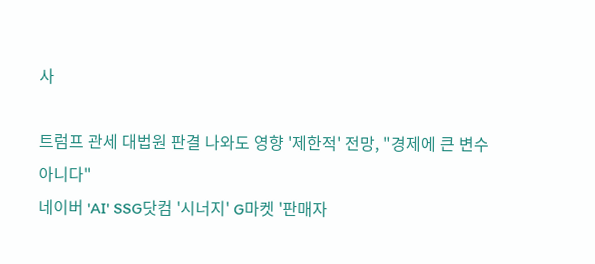사

트럼프 관세 대법원 판결 나와도 영향 '제한적' 전망, "경제에 큰 변수 아니다"
네이버 'AI' SSG닷컴 '시너지' G마켓 '판매자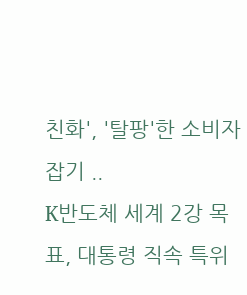친화', '탈팡'한 소비자 잡기 ..
K반도체 세계 2강 목표, 대통령 직속 특위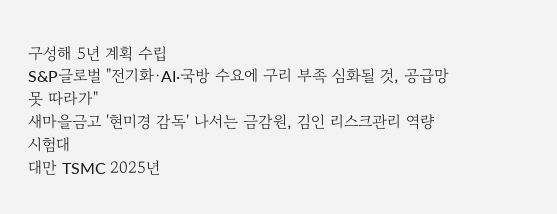구성해 5년 계획 수립
S&P글로벌 "전기화·AI·국방 수요에 구리 부족 심화될 것, 공급망 못 따라가"
새마을금고 '현미경 감독' 나서는 금감원, 김인 리스크관리 역량 시험대
대만 TSMC 2025년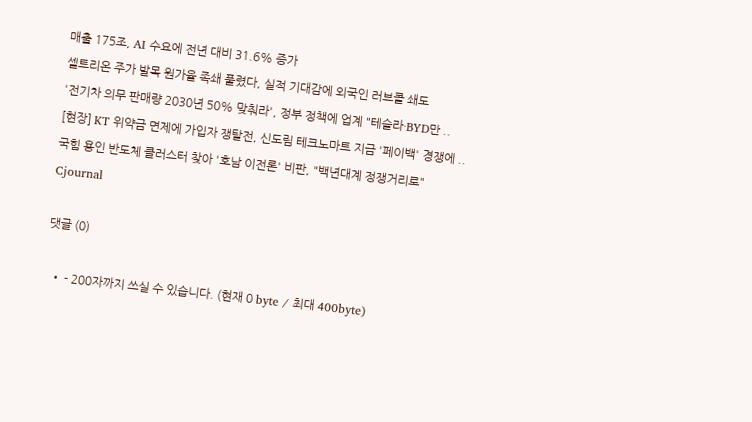매출 175조, AI 수요에 전년 대비 31.6% 증가
셀트리온 주가 발목 원가율 족쇄 풀렸다, 실적 기대감에 외국인 러브콜 쇄도
'전기차 의무 판매량 2030년 50% 맞춰라', 정부 정책에 업계 "테슬라·BYD만 ..
[현장] KT 위약금 면제에 가입자 쟁탈전, 신도림 테크노마트 지금 '페이백' 경쟁에 ..
국힘 용인 반도체 클러스터 찾아 '호남 이전론' 비판, "백년대계 정쟁거리로"
Cjournal

댓글 (0)

  • - 200자까지 쓰실 수 있습니다. (현재 0 byte / 최대 400byte)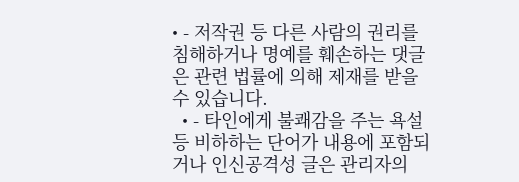• - 저작권 등 다른 사람의 권리를 침해하거나 명예를 훼손하는 댓글은 관련 법률에 의해 제재를 받을 수 있습니다.
  • - 타인에게 불쾌감을 주는 욕설 등 비하하는 단어가 내용에 포함되거나 인신공격성 글은 관리자의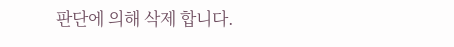판단에 의해 삭제 합니다.